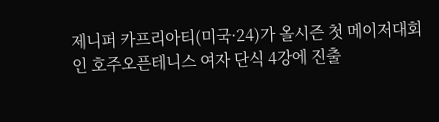제니퍼 카프리아티(미국·24)가 올시즌 첫 메이저대회인 호주오픈테니스 여자 단식 4강에 진출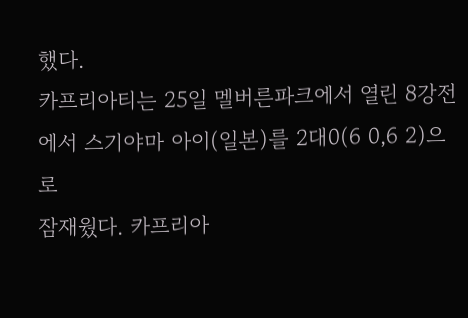했다.
카프리아티는 25일 멜버른파크에서 열린 8강전에서 스기야마 아이(일본)를 2대0(6 0,6 2)으로
잠재웠다. 카프리아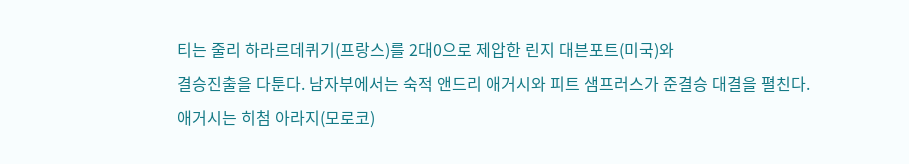티는 줄리 하라르데퀴기(프랑스)를 2대0으로 제압한 린지 대븐포트(미국)와
결승진출을 다툰다. 남자부에서는 숙적 앤드리 애거시와 피트 샘프러스가 준결승 대결을 펼친다.
애거시는 히첨 아라지(모로코)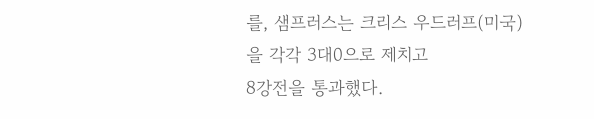를, 샘프러스는 크리스 우드러프(미국)을 각각 3대0으로 제치고
8강전을 통과했다.